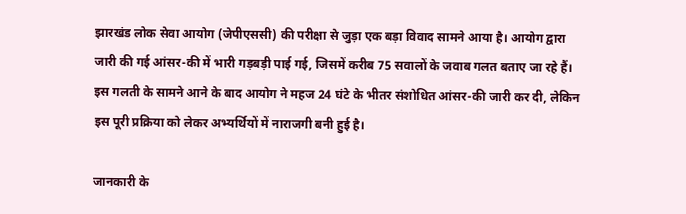झारखंड लोक सेवा आयोग (जेपीएससी) की परीक्षा से जुड़ा एक बड़ा विवाद सामने आया है। आयोग द्वारा जारी की गई आंसर-की में भारी गड़बड़ी पाई गई, जिसमें करीब 75 सवालों के जवाब गलत बताए जा रहे हैं। इस गलती के सामने आने के बाद आयोग ने महज 24 घंटे के भीतर संशोधित आंसर-की जारी कर दी, लेकिन इस पूरी प्रक्रिया को लेकर अभ्यर्थियों में नाराजगी बनी हुई है।

जानकारी के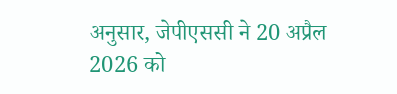अनुसार, जेपीएससी ने 20 अप्रैल 2026 को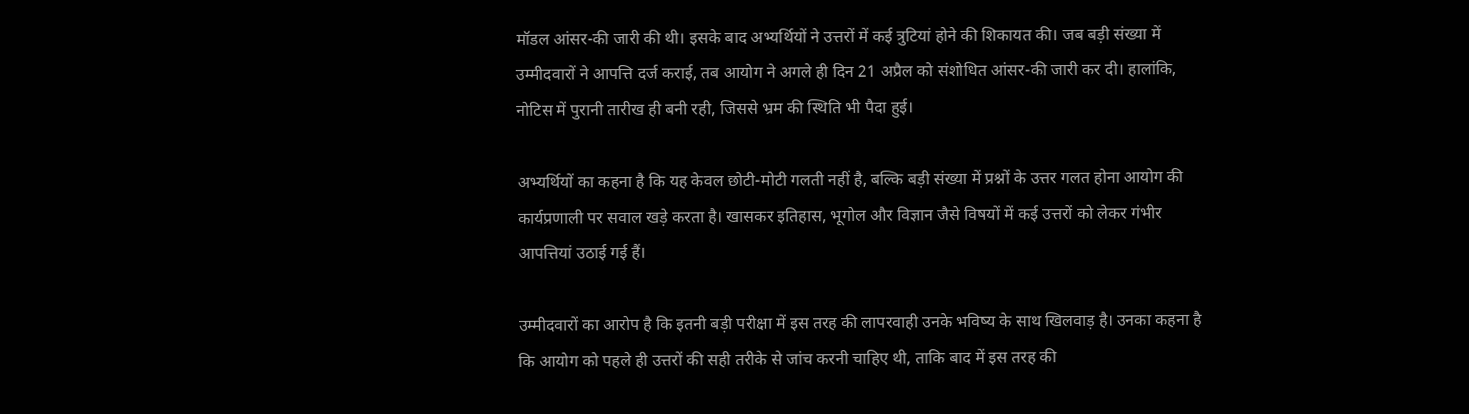मॉडल आंसर-की जारी की थी। इसके बाद अभ्यर्थियों ने उत्तरों में कई त्रुटियां होने की शिकायत की। जब बड़ी संख्या में उम्मीदवारों ने आपत्ति दर्ज कराई, तब आयोग ने अगले ही दिन 21 अप्रैल को संशोधित आंसर-की जारी कर दी। हालांकि, नोटिस में पुरानी तारीख ही बनी रही, जिससे भ्रम की स्थिति भी पैदा हुई।

अभ्यर्थियों का कहना है कि यह केवल छोटी-मोटी गलती नहीं है, बल्कि बड़ी संख्या में प्रश्नों के उत्तर गलत होना आयोग की कार्यप्रणाली पर सवाल खड़े करता है। खासकर इतिहास, भूगोल और विज्ञान जैसे विषयों में कई उत्तरों को लेकर गंभीर आपत्तियां उठाई गई हैं।

उम्मीदवारों का आरोप है कि इतनी बड़ी परीक्षा में इस तरह की लापरवाही उनके भविष्य के साथ खिलवाड़ है। उनका कहना है कि आयोग को पहले ही उत्तरों की सही तरीके से जांच करनी चाहिए थी, ताकि बाद में इस तरह की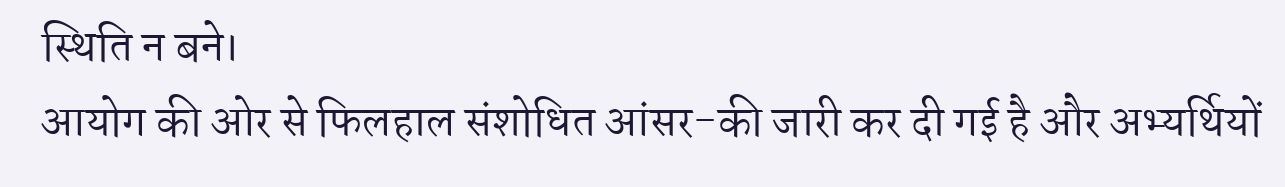स्थिति न बने।
आयोग की ओर से फिलहाल संशोधित आंसर-की जारी कर दी गई है और अभ्यर्थियों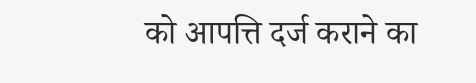को आपत्ति दर्ज कराने का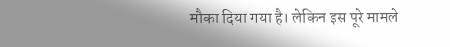मौका दिया गया है। लेकिन इस पूरे मामले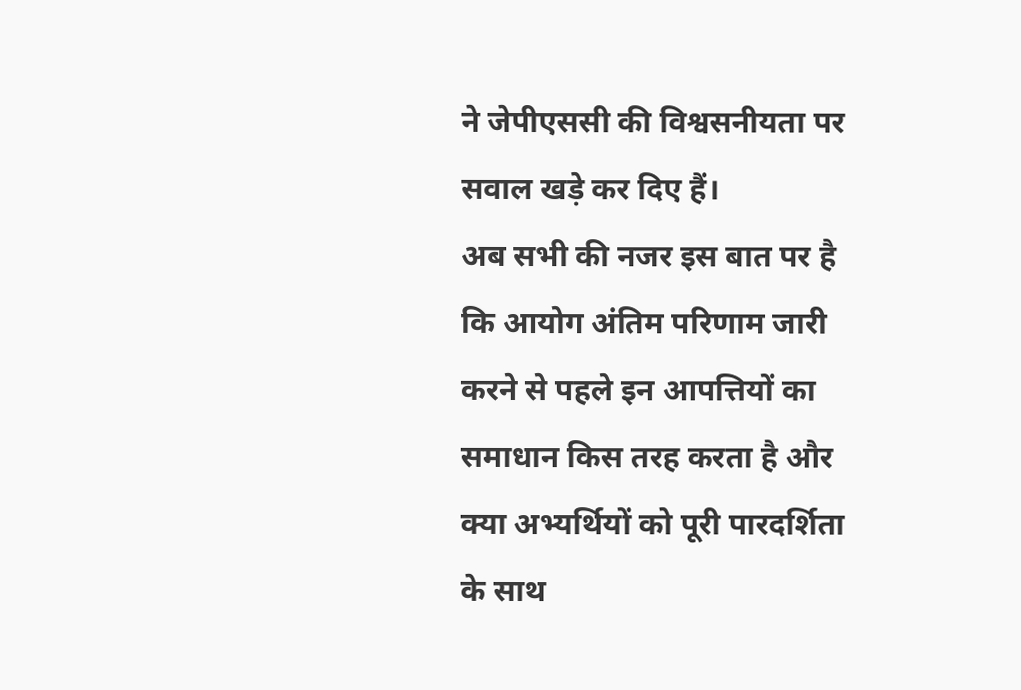ने जेपीएससी की विश्वसनीयता पर सवाल खड़े कर दिए हैं।
अब सभी की नजर इस बात पर है कि आयोग अंतिम परिणाम जारी करने से पहले इन आपत्तियों का समाधान किस तरह करता है और क्या अभ्यर्थियों को पूरी पारदर्शिता के साथ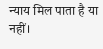न्याय मिल पाता है या नहीं।